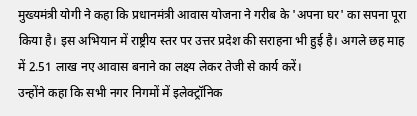मुख्यमंत्री योगी ने कहा कि प्रधानमंत्री आवास योजना ने गरीब के 'अपना घर' का सपना पूरा किया है। इस अभियान में राष्ट्रीय स्तर पर उत्तर प्रदेश की सराहना भी हुई है। अगले छह माह में 2.51 लाख नए आवास बनाने का लक्ष्य लेकर तेजी से कार्य करें।
उन्होंने कहा कि सभी नगर निगमों में इलेक्ट्रॉनिक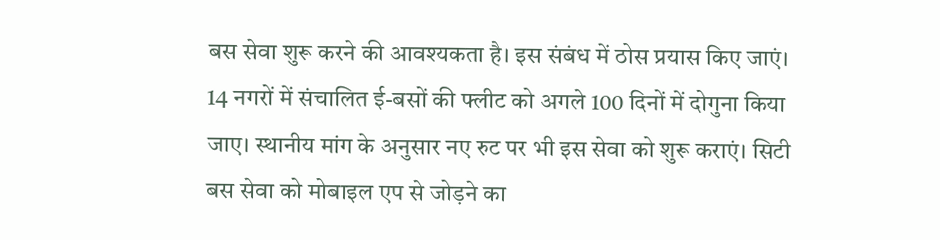बस सेवा शुरू करने की आवश्यकता है। इस संबंध में ठोस प्रयास किए जाएं। 14 नगरों में संचालित ई-बसों की फ्लीट को अगले 100 दिनों में दोगुना किया जाए। स्थानीय मांग के अनुसार नए रुट पर भी इस सेवा को शुरू कराएं। सिटी बस सेवा को मोबाइल एप से जोड़ने का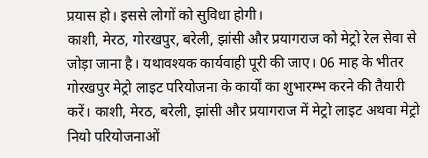प्रयास हो। इससे लोगों को सुविधा होगी।
काशी, मेरठ, गोरखपुर, बरेली, झांसी और प्रयागराज को मेट्रो रेल सेवा से जोड़ा जाना है। यथावश्यक कार्यवाही पूरी की जाए। 06 माह के भीतर गोरखपुर मेट्रो लाइट परियोजना के कार्यों का शुभारम्भ करने की तैयारी करें। काशी, मेरठ, बरेली, झांसी और प्रयागराज में मेट्रो लाइट अथवा मेट्रो नियो परियोजनाओं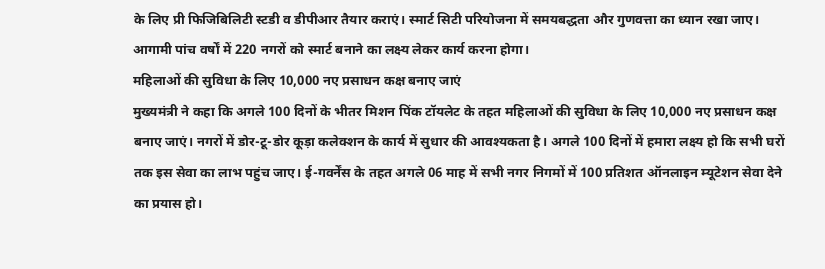के लिए प्री फिजिबिलिटी स्टडी व डीपीआर तैयार कराएं। स्मार्ट सिटी परियोजना में समयबद्धता और गुणवत्ता का ध्यान रखा जाए। आगामी पांच वर्षों में 220 नगरों को स्मार्ट बनाने का लक्ष्य लेकर कार्य करना होगा।
महिलाओं की सुविधा के लिए 10,000 नए प्रसाधन कक्ष बनाए जाएं
मुख्यमंत्री ने कहा कि अगले 100 दिनों के भीतर मिशन पिंक टॉयलेट के तहत महिलाओं की सुविधा के लिए 10,000 नए प्रसाधन कक्ष बनाए जाएं। नगरों में डोर-टू-डोर कूड़ा कलेक्शन के कार्य में सुधार की आवश्यकता है। अगले 100 दिनों में हमारा लक्ष्य हो कि सभी घरों तक इस सेवा का लाभ पहुंच जाए। ई-गवर्नेंस के तहत अगले 06 माह में सभी नगर निगमों में 100 प्रतिशत ऑनलाइन म्यूटेशन सेवा देने का प्रयास हो।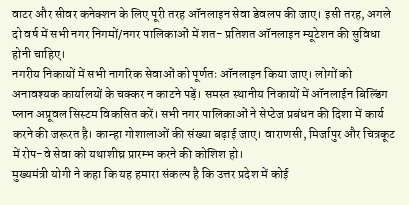वाटर और सीवर कनेक्शन के लिए पूरी तरह ऑनलाइन सेवा डेवलप की जाए। इसी तरह, अगले दो वर्ष में सभी नगर निगमों/नगर पालिकाओं में शत- प्रतिशत ऑनलाइन म्यूटेशन की सुविधा होनी चाहिए।
नगरीय निकायों में सभी नागरिक सेवाओं को पूर्णतः ऑनलाइन किया जाए। लोगों को अनावश्यक कार्यालयों के चक्कर न काटने पड़ें। समस्त स्थानीय निकायों में ऑनलाईन बिल्डिंग प्लान अप्रूवल सिस्टम विकसित करें। सभी नगर पालिकाओं ने सेप्टेज प्रबंधन की दिशा में कार्य करने की जरूरत है। कान्हा गोशालाओं की संख्या बढ़ाई जाए। वाराणसी, मिर्जापुर और चित्रकूट में रोप-वे सेवा को यथाशीघ्र प्रारम्भ करने की कोशिश हो।
मुख्यमंत्री योगी ने कहा कि यह हमारा संकल्प है कि उत्तर प्रदेश में कोई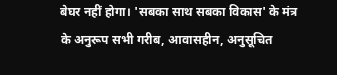बेघर नहीं होगा। 'सबका साथ सबका विकास' के मंत्र के अनुरूप सभी गरीब, आवासहीन, अनुसूचित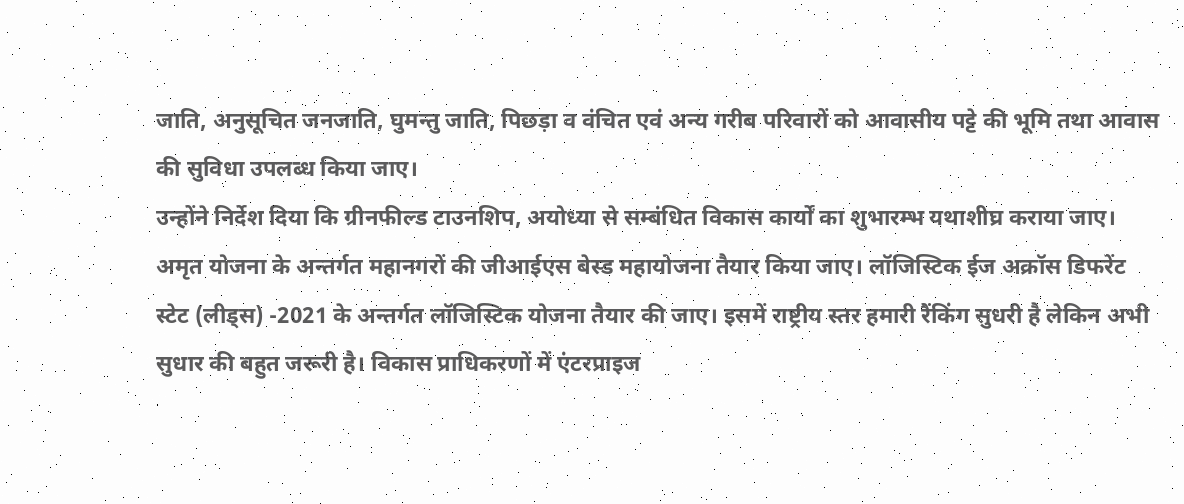जाति, अनुसूचित जनजाति, घुमन्तु जाति, पिछड़ा व वंचित एवं अन्य गरीब परिवारों को आवासीय पट्टे की भूमि तथा आवास की सुविधा उपलब्ध किया जाए।
उन्होंने निर्देश दिया कि ग्रीनफील्ड टाउनशिप, अयोध्या से सम्बंधित विकास कार्यों का शुभारम्भ यथाशीघ्र कराया जाए। अमृत योजना के अन्तर्गत महानगरों की जीआईएस बेस्ड महायोजना तैयार किया जाए। लॉजिस्टिक ईज अक्रॉस डिफरेंट स्टेट (लीड्स) -2021 के अन्तर्गत लॉजिस्टिक योजना तैयार की जाए। इसमें राष्ट्रीय स्तर हमारी रैंकिंग सुधरी है लेकिन अभी सुधार की बहुत जरूरी है। विकास प्राधिकरणों में एंटरप्राइज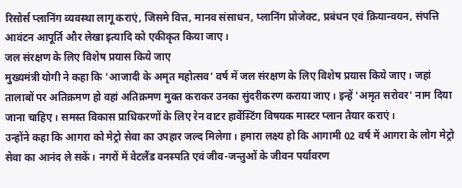रिसोर्स प्लानिंग व्यवस्था लागू कराएं, जिसमे वित्त, मानव संसाधन, प्लानिंग प्रोजेक्ट, प्रबंधन एवं क्रियान्वयन, संपत्ति आवंटन आपूर्ति और लेखा इत्यादि को एकीकृत किया जाए।
जल संरक्षण के लिए विशेष प्रयास किये जाए
मुख्यमंत्री योगी ने कहा कि 'आजादी के अमृत महोत्सव' वर्ष में जल संरक्षण के लिए विशेष प्रयास किये जाए। जहां तालाबों पर अतिक्रमण हो वहां अतिक्रमण मुक्त कराकर उनका सुंदरीकरण कराया जाए। इन्हें 'अमृत सरोवर' नाम दिया जाना चाहिए। समस्त विकास प्राधिकरणों के लिए रेन वाटर हार्वेस्टिंग विषयक मास्टर प्लान तैयार कराएं।
उन्होंने कहा कि आगरा को मेट्रो सेवा का उपहार जल्द मिलेगा। हमारा लक्ष्य हो कि आगामी 02 वर्ष में आगरा के लोग मेट्रो सेवा का आनंद ले सकें। नगरों में वेटलैंड वनस्पति एवं जीव-जन्तुओं के जीवन पर्यावरण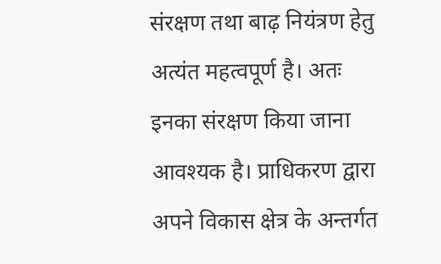संरक्षण तथा बाढ़ नियंत्रण हेतु अत्यंत महत्वपूर्ण है। अतः इनका संरक्षण किया जाना आवश्यक है। प्राधिकरण द्वारा अपने विकास क्षेत्र के अन्तर्गत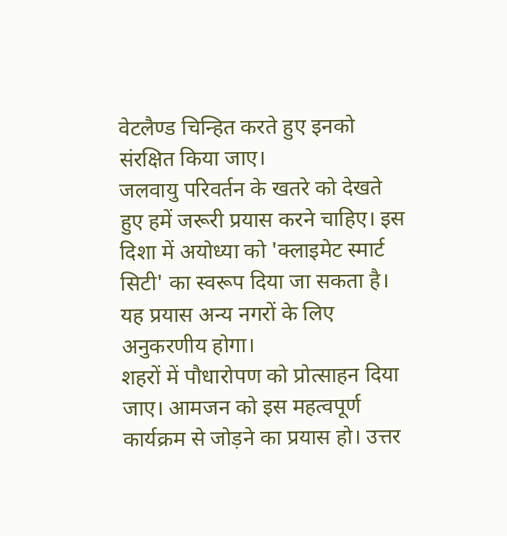वेटलैण्ड चिन्हित करते हुए इनको संरक्षित किया जाए।
जलवायु परिवर्तन के खतरे को देखते हुए हमें जरूरी प्रयास करने चाहिए। इस दिशा में अयोध्या को 'क्लाइमेट स्मार्ट सिटी' का स्वरूप दिया जा सकता है। यह प्रयास अन्य नगरों के लिए अनुकरणीय होगा।
शहरों में पौधारोपण को प्रोत्साहन दिया जाए। आमजन को इस महत्वपूर्ण कार्यक्रम से जोड़ने का प्रयास हो। उत्तर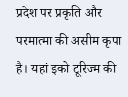प्रदेश पर प्रकृति और परमात्मा की असीम कृपा है। यहां इको टूरिज्म की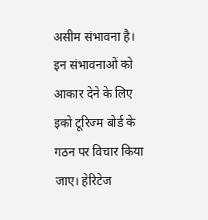असीम संभावना है। इन संभावनाओं को आकार देने के लिए इको टूरिज्म बोर्ड के गठन पर विचार किया जाए। हेरिटेज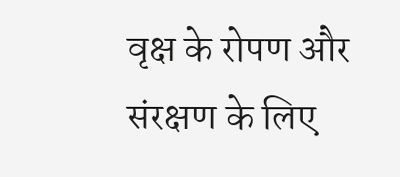वृक्ष के रोपण और संरक्षण के लिए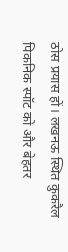ठोस प्रयास हों। लखनऊ स्थित कुकरैल पिकनिक स्पॉट को और बेहतर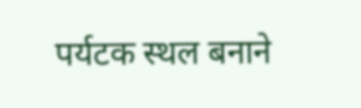पर्यटक स्थल बनाने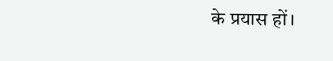के प्रयास हों।